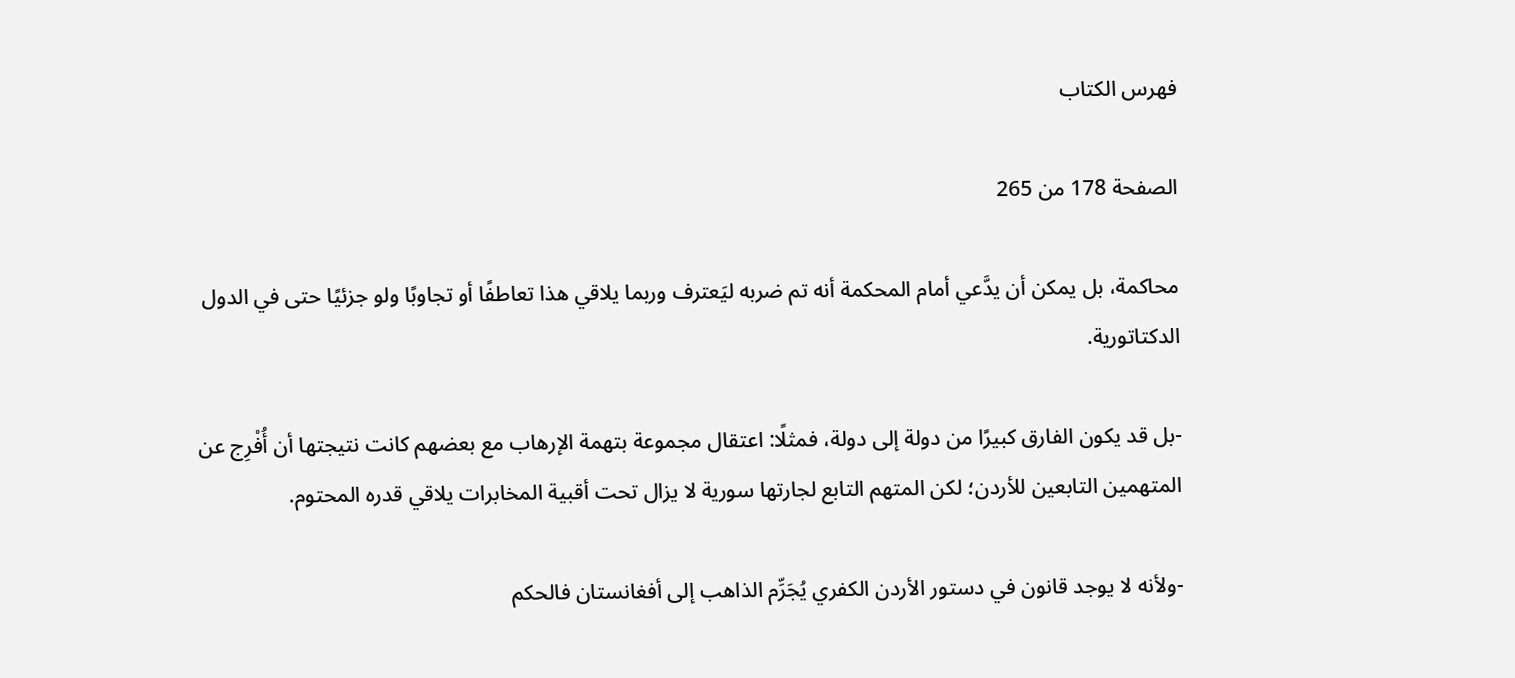فهرس الكتاب

الصفحة 178 من 265

محاكمة، بل يمكن أن يدَّعي أمام المحكمة أنه تم ضربه ليَعترف وربما يلاقي هذا تعاطفًا أو تجاوبًا ولو جزئيًا حتى في الدول الدكتاتورية.

-بل قد يكون الفارق كبيرًا من دولة إلى دولة، فمثلًا: اعتقال مجموعة بتهمة الإرهاب مع بعضهم كانت نتيجتها أن أُفْرِج عن المتهمين التابعين للأردن؛ لكن المتهم التابع لجارتها سورية لا يزال تحت أقبية المخابرات يلاقي قدره المحتوم.

-ولأنه لا يوجد قانون في دستور الأردن الكفري يُجَرِّم الذاهب إلى أفغانستان فالحكم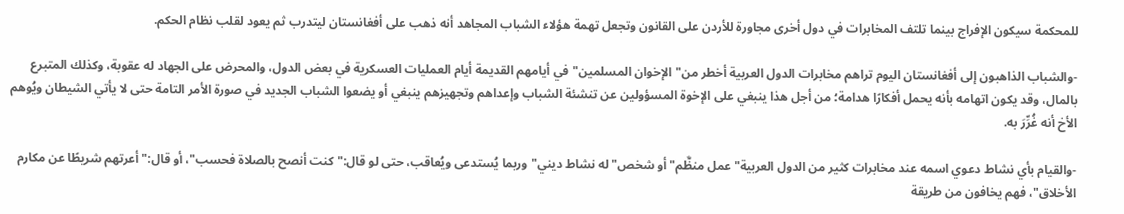للمحكمة سيكون الإفراج بينما تلتف المخابرات في دول أخرى مجاورة للأردن على القانون وتجعل تهمة هؤلاء الشباب المجاهد أنه ذهب على أفغانستان ليتدرب ثم يعود لقلب نظام الحكم.

-والشباب الذاهبون إلى أفغانستان اليوم تراهم مخابرات الدول العربية أخطر من"الإخوان المسلمين"في أيامهم القديمة أيام العمليات العسكرية في بعض الدول، والمحرض على الجهاد له عقوبة، وكذلك المتبرع بالمال، وقد يكون اتهامه بأنه يحمل أفكارًا هدامة؛ من أجل هذا ينبغي على الإخوة المسؤولين عن تنشئة الشباب وإعداهم وتجهيزهم ينبغي أو يضعوا الشباب الجديد في صورة الأمر التامة حتى لا يأتي الشيطان ويُوهم الأخ أنه غُرِّرَ به.

-والقيام بأي نشاط دعوي اسمه عند مخابرات كثير من الدول العربية"عمل منظَّم"أو شخص"له نشاط ديني"وربما يُستدعى ويُعاقب، حتى لو قال:"كنت أنصح بالصلاة فحسب"، أو قال:"أعرتهم شريطًا عن مكارم الأخلاق"، فهم يخافون من طريقة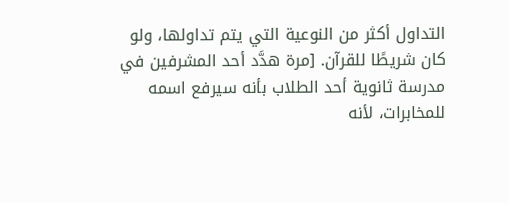التداول أكثر من النوعية التي يتم تداولها، ولو كان شريطًا للقرآن. [مرة هدَّد أحد المشرفين في مدرسة ثانوية أحد الطلاب بأنه سيرفع اسمه للمخابرات، لأنه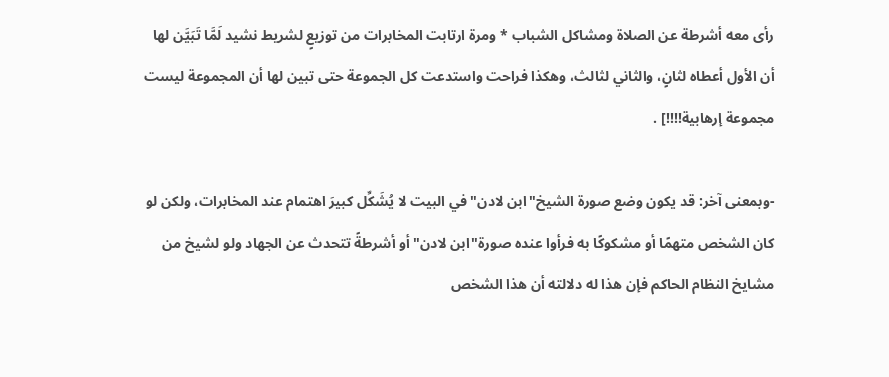رأى معه أشرطة عن الصلاة ومشاكل الشباب * ومرة ارتابت المخابرات من توزيعٍ لشريط نشيد لَمَّا تَبَيَّن لها أن الأول أعطاه لثانٍ، والثاني لثالث، وهكذا فراحت واستدعت كل الجموعة حتى تبين لها أن المجموعة ليست مجموعة إرهابية!!!!] .

-وبمعنى آخر: قد يكون وضع صورة الشيخ"ابن لادن"في البيت لا يُشَكِّل كبيرَ اهتمام عند المخابرات، ولكن لو كان الشخص متهمًا أو مشكوكًا به فرأوا عنده صورة"ابن لادن"أو أشرطةً تتحدث عن الجهاد ولو لشيخ من مشايخ النظام الحاكم فإن هذا له دلالته أن هذا الشخص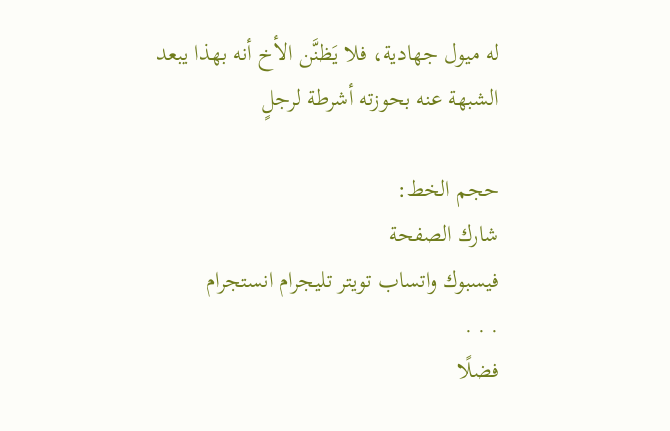له ميول جهادية، فلا يَظنَّن الأخ أنه بهذا يبعد الشبهة عنه بحوزته أشرطة لرجلٍ

حجم الخط:
شارك الصفحة
فيسبوك واتساب تويتر تليجرام انستجرام
. . .
فضلًا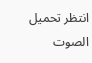انتظر تحميل الصوت